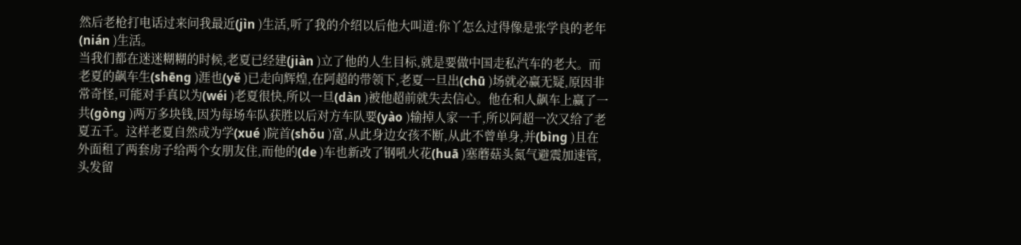然后老枪打电话过来问我最近(jìn )生活,听了我的介绍以后他大叫道:你丫怎么过得像是张学良的老年(nián )生活。
当我们都在迷迷糊糊的时候,老夏已经建(jiàn )立了他的人生目标,就是要做中国走私汽车的老大。而老夏的飙车生(shēng )涯也(yě )已走向辉煌,在阿超的带领下,老夏一旦出(chū )场就必赢无疑,原因非常奇怪,可能对手真以为(wéi )老夏很快,所以一旦(dàn )被他超前就失去信心。他在和人飙车上赢了一共(gòng )两万多块钱,因为每场车队获胜以后对方车队要(yào )输掉人家一千,所以阿超一次又给了老夏五千。这样老夏自然成为学(xué )院首(shǒu )富,从此身边女孩不断,从此不曾单身,并(bìng )且在外面租了两套房子给两个女朋友住,而他的(de )车也新改了钢吼火花(huā )塞蘑菇头氮气避震加速管,头发留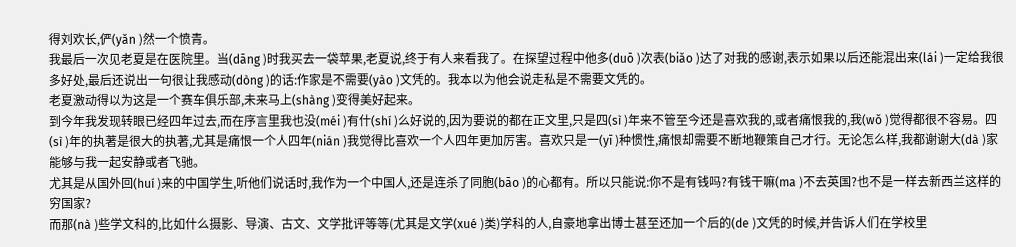得刘欢长,俨(yǎn )然一个愤青。
我最后一次见老夏是在医院里。当(dāng )时我买去一袋苹果,老夏说,终于有人来看我了。在探望过程中他多(duō )次表(biǎo )达了对我的感谢,表示如果以后还能混出来(lái )一定给我很多好处,最后还说出一句很让我感动(dòng )的话:作家是不需要(yào )文凭的。我本以为他会说走私是不需要文凭的。
老夏激动得以为这是一个赛车俱乐部,未来马上(shàng )变得美好起来。
到今年我发现转眼已经四年过去,而在序言里我也没(méi )有什(shí )么好说的,因为要说的都在正文里,只是四(sì )年来不管至今还是喜欢我的,或者痛恨我的,我(wǒ )觉得都很不容易。四(sì )年的执著是很大的执著,尤其是痛恨一个人四年(nián )我觉得比喜欢一个人四年更加厉害。喜欢只是一(yī )种惯性,痛恨却需要不断地鞭策自己才行。无论怎么样,我都谢谢大(dà )家能够与我一起安静或者飞驰。
尤其是从国外回(huí )来的中国学生,听他们说话时,我作为一个中国人,还是连杀了同胞(bāo )的心都有。所以只能说:你不是有钱吗?有钱干嘛(ma )不去英国?也不是一样去新西兰这样的穷国家?
而那(nà )些学文科的,比如什么摄影、导演、古文、文学批评等等(尤其是文学(xué )类)学科的人,自豪地拿出博士甚至还加一个后的(de )文凭的时候,并告诉人们在学校里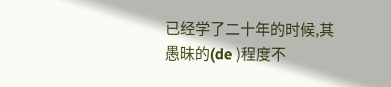已经学了二十年的时候,其愚昧的(de )程度不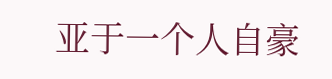亚于一个人自豪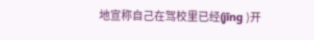地宣称自己在驾校里已经(jīng )开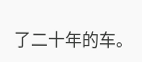了二十年的车。